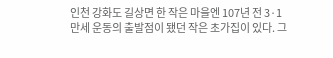인천 강화도 길상면 한 작은 마을엔 107년 전 3·1 만세 운동의 출발점이 됐던 작은 초가집이 있다. 그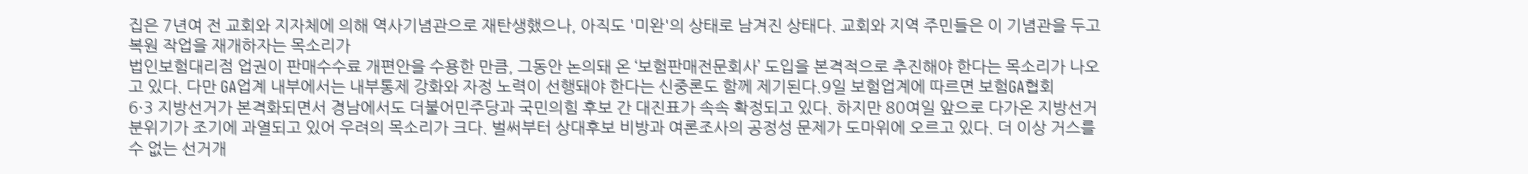집은 7년여 전 교회와 지자체에 의해 역사기념관으로 재탄생했으나, 아직도 '미완'의 상태로 남겨진 상태다. 교회와 지역 주민들은 이 기념관을 두고 복원 작업을 재개하자는 목소리가
법인보험대리점 업권이 판매수수료 개편안을 수용한 만큼, 그동안 논의돼 온 ‘보험판매전문회사’ 도입을 본격적으로 추진해야 한다는 목소리가 나오고 있다. 다만 GA업계 내부에서는 내부통제 강화와 자정 노력이 선행돼야 한다는 신중론도 함께 제기된다.9일 보험업계에 따르면 보험GA협회
6·3 지방선거가 본격화되면서 경남에서도 더불어민주당과 국민의힘 후보 간 대진표가 속속 확정되고 있다. 하지만 80여일 앞으로 다가온 지방선거 분위기가 조기에 과열되고 있어 우려의 목소리가 크다. 벌써부터 상대후보 비방과 여론조사의 공정성 문제가 도마위에 오르고 있다. 더 이상 거스를 수 없는 선거개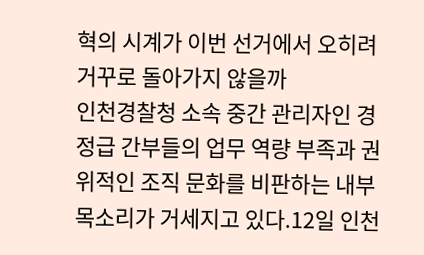혁의 시계가 이번 선거에서 오히려 거꾸로 돌아가지 않을까
인천경찰청 소속 중간 관리자인 경정급 간부들의 업무 역량 부족과 권위적인 조직 문화를 비판하는 내부 목소리가 거세지고 있다.12일 인천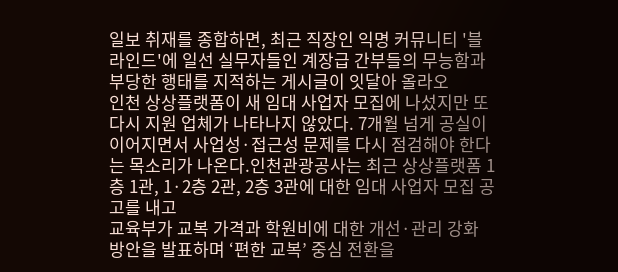일보 취재를 종합하면, 최근 직장인 익명 커뮤니티 '블라인드'에 일선 실무자들인 계장급 간부들의 무능함과 부당한 행태를 지적하는 게시글이 잇달아 올라오
인천 상상플랫폼이 새 임대 사업자 모집에 나섰지만 또다시 지원 업체가 나타나지 않았다. 7개월 넘게 공실이 이어지면서 사업성·접근성 문제를 다시 점검해야 한다는 목소리가 나온다.인천관광공사는 최근 상상플랫폼 1층 1관, 1·2층 2관, 2층 3관에 대한 임대 사업자 모집 공고를 내고
교육부가 교복 가격과 학원비에 대한 개선·관리 강화 방안을 발표하며 ‘편한 교복’ 중심 전환을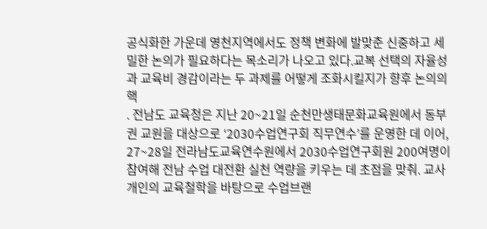공식화한 가운데 영천지역에서도 정책 변화에 발맞춘 신중하고 세밀한 논의가 필요하다는 목소리가 나오고 있다.교복 선택의 자율성과 교육비 경감이라는 두 과제를 어떻게 조화시킬지가 향후 논의의 핵
. 전남도 교육청은 지난 20~21일 순천만생태문화교육원에서 동부권 교원을 대상으로 ‘2030수업연구회 직무연수’를 운영한 데 이어, 27~28일 전라남도교육연수원에서 2030수업연구회원 200여명이 참여해 전남 수업 대전환 실천 역량을 키우는 데 초점을 맞춰. 교사 개인의 교육철학을 바탕으로 수업브랜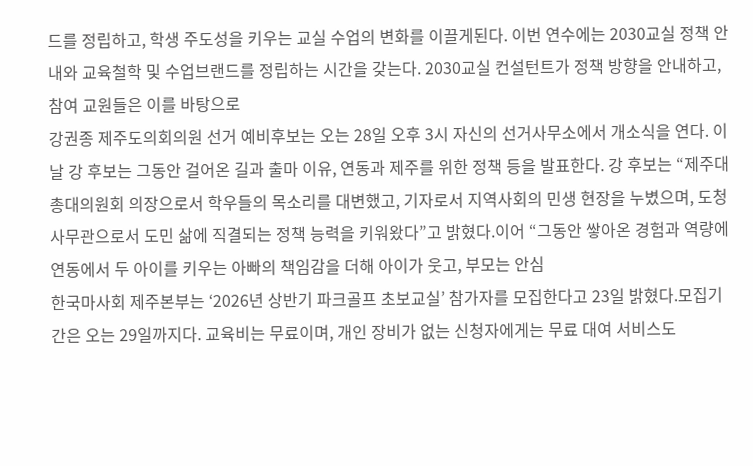드를 정립하고, 학생 주도성을 키우는 교실 수업의 변화를 이끌게된다. 이번 연수에는 2030교실 정책 안내와 교육철학 및 수업브랜드를 정립하는 시간을 갖는다. 2030교실 컨설턴트가 정책 방향을 안내하고, 참여 교원들은 이를 바탕으로
강권종 제주도의회의원 선거 예비후보는 오는 28일 오후 3시 자신의 선거사무소에서 개소식을 연다. 이날 강 후보는 그동안 걸어온 길과 출마 이유, 연동과 제주를 위한 정책 등을 발표한다. 강 후보는 “제주대 총대의원회 의장으로서 학우들의 목소리를 대변했고, 기자로서 지역사회의 민생 현장을 누볐으며, 도청 사무관으로서 도민 삶에 직결되는 정책 능력을 키워왔다”고 밝혔다.이어 “그동안 쌓아온 경험과 역량에 연동에서 두 아이를 키우는 아빠의 책임감을 더해 아이가 웃고, 부모는 안심
한국마사회 제주본부는 ‘2026년 상반기 파크골프 초보교실’ 참가자를 모집한다고 23일 밝혔다.모집기간은 오는 29일까지다. 교육비는 무료이며, 개인 장비가 없는 신청자에게는 무료 대여 서비스도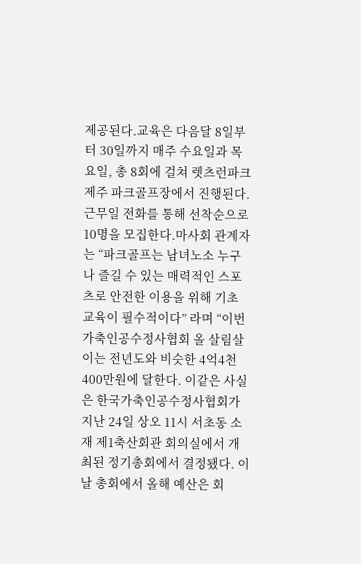제공된다.교육은 다음달 8일부터 30일까지 매주 수요일과 목요일, 총 8회에 걸쳐 렛츠런파크 제주 파크골프장에서 진행된다.근무일 전화를 통해 선착순으로 10명을 모집한다.마사회 관계자는 “파크골프는 남녀노소 누구나 즐길 수 있는 매력적인 스포츠로 안전한 이용을 위해 기초 교육이 필수적이다” 라며 “이번
가축인공수정사협회 올 살림살이는 전년도와 비슷한 4억4천400만원에 달한다. 이같은 사실은 한국가축인공수정사협회가 지난 24일 상오 11시 서초동 소재 제1축산회관 회의실에서 개최된 정기총회에서 결정됐다. 이날 총회에서 올해 예산은 회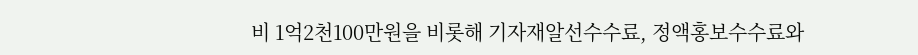비 1억2천100만원을 비롯해 기자재알선수수료, 정액홍보수수료와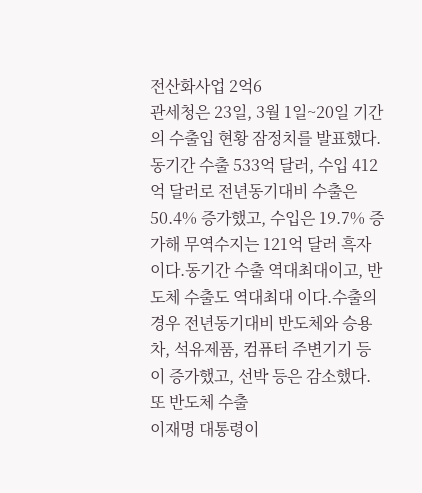전산화사업 2억6
관세청은 23일, 3월 1일~20일 기간의 수출입 현황 잠정치를 발표했다.동기간 수출 533억 달러, 수입 412억 달러로 전년동기대비 수출은 50.4% 증가했고, 수입은 19.7% 증가해 무역수지는 121억 달러 흑자이다.동기간 수출 역대최대이고, 반도체 수출도 역대최대 이다.수출의 경우 전년동기대비 반도체와 승용차, 석유제품, 컴퓨터 주변기기 등이 증가했고, 선박 등은 감소했다.또 반도체 수출
이재명 대통령이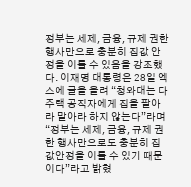정부는 세제, 금융, 규제 권한 행사만으로 충분히 집값 안정을 이룰 수 있음을 강조했다. 이재명 대통령은 28일 엑스에 글을 올려 “청와대는 다주택 공직자에게 집을 팔아라 말아라 하지 않는다”라며 “정부는 세제, 금융, 규제 권한 행사만으로도 충분히 집값안정을 이룰 수 있기 때문이다”라고 밝혔